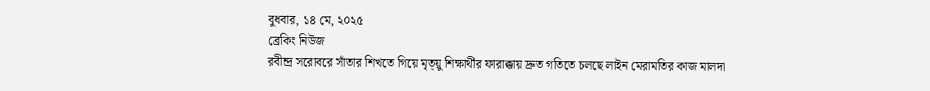বুধবার, ১৪ মে, ২০২৫
ব্রেকিং নিউজ
রবীন্দ্র সরোবরে সাঁতার শিখতে গিয়ে মৃত্য়ু শিক্ষার্থীর ফারাক্কায় দ্রুত গতিতে চলছে লাইন মেরামতির কাজ মালদা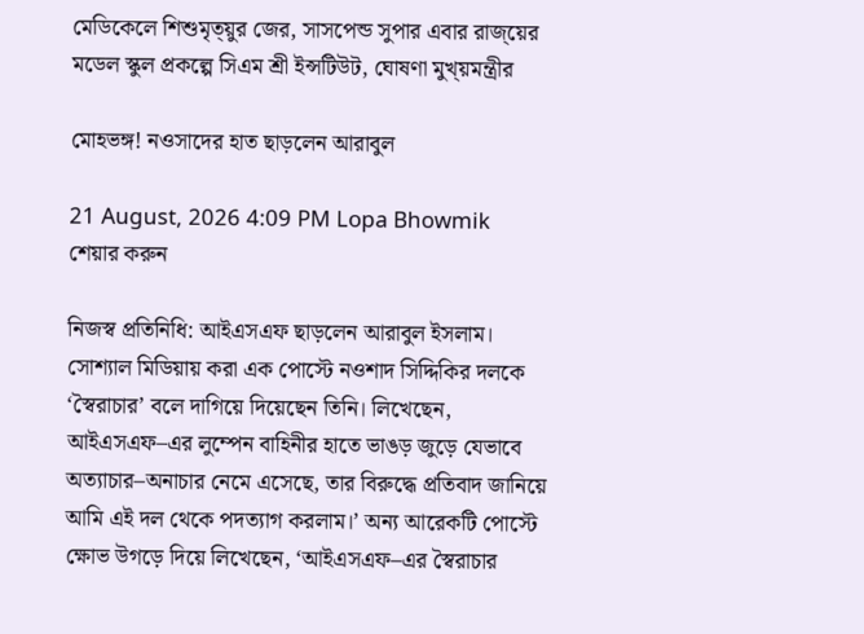মেডিকেলে শিশুমৃত্য়ুর জের, সাসপেন্ড সুপার এবার রাজ্য়ের মডেল স্কুল প্রকল্পে সিএম শ্রী ইন্সটিউট, ঘোষণা মুখ্য়মন্ত্রীর

মোহভঙ্গ! নওসাদের হাত ছাড়লেন আরাবুল

21 August, 2026 4:09 PM Lopa Bhowmik
শেয়ার করুন

নিজস্ব প্রতিনিধি: আইএসএফ ছাড়লেন আরাবুল ইসলাম। সোশ্যাল মিডিয়ায় করা এক পোস্টে নওশাদ সিদ্দিকির দলকে ‘স্বৈরাচার’ বলে দাগিয়ে দিয়েছেন তিনি। লিখেছেন, আইএসএফ–এর লুম্পেন বাহিনীর হাতে ভাঙড় জুড়ে যেভাবে অত্যাচার–অনাচার নেমে এসেছে, তার বিরুদ্ধে প্রতিবাদ জানিয়ে আমি এই দল থেকে পদত্যাগ করলাম।’ অন্য আরেকটি পোস্টে ক্ষোভ উগড়ে দিয়ে লিখেছেন, ‘আইএসএফ–এর স্বৈরাচার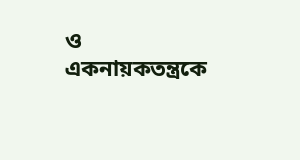ও একনায়কতন্ত্রকে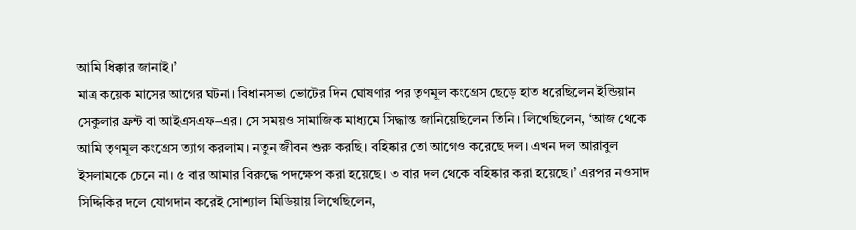আমি ধিক্কার জানাই।’
মাত্র কয়েক মাসের আগের ঘটনা। বিধানসভা ভোটের দিন ঘোষণার পর তৃণমূল কংগ্রেস ছেড়ে হাত ধরেছিলেন ইন্ডিয়ান সেকুলার ফ্রন্ট বা আইএসএফ–এর। সে সময়ও সামাজিক মাধ্যমে সিদ্ধান্ত জানিয়েছিলেন তিনি। লিখেছিলেন, ‘আজ থেকে আমি তৃণমূল কংগ্রেস ত্যাগ করলাম। নতুন জীবন শুরু করছি। বহিষ্কার তো আগেও করেছে দল। এখন দল আরাবুল ইসলামকে চেনে না। ৫ বার আমার বিরুদ্ধে পদক্ষেপ করা হয়েছে। ৩ বার দল থেকে বহিষ্কার করা হয়েছে।’ এরপর নওসাদ সিদ্দিকির দলে যোগদান করেই সোশ্যাল মিডিয়ায় লিখেছিলেন,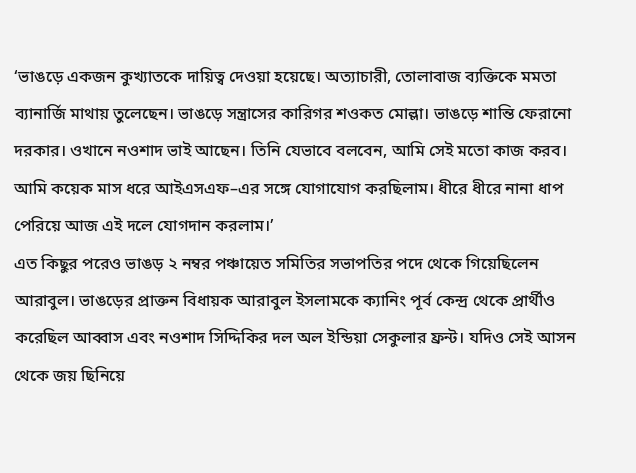‘ভাঙড়ে একজন কুখ্যাতকে দায়িত্ব দেওয়া হয়েছে। অত্যাচারী, তোলাবাজ ব্যক্তিকে মমতা ব্যানার্জি মাথায় তুলেছেন। ভাঙড়ে সন্ত্রাসের কারিগর শওকত মোল্লা। ভাঙড়ে শান্তি ফেরানো দরকার। ওখানে নওশাদ ভাই আছেন। তিনি যেভাবে বলবেন, আমি সেই মতো কাজ করব। আমি কয়েক মাস ধরে আইএসএফ–এর সঙ্গে যোগাযোগ করছিলাম। ধীরে ধীরে নানা ধাপ পেরিয়ে আজ এই দলে যোগদান করলাম।’
এত কিছুর পরেও ভাঙড় ২ নম্বর পঞ্চায়েত সমিতির সভাপতির পদে থেকে গিয়েছিলেন আরাবুল। ভাঙড়ের প্রাক্তন বিধায়ক আরাবুল ইসলামকে ক্যানিং পূর্ব কেন্দ্র থেকে প্রার্থীও করেছিল আব্বাস এবং নওশাদ সিদ্দিকির দল অল ইন্ডিয়া সেকুলার ফ্রন্ট। যদিও সেই আসন থেকে জয় ছিনিয়ে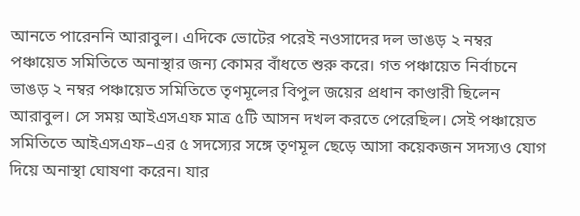আনতে পারেননি আরাবুল। এদিকে ভোটের পরেই নওসাদের দল ভাঙড় ২ নম্বর পঞ্চায়েত সমিতিতে অনাস্থার জন্য কোমর বাঁধতে শুরু করে। গত পঞ্চায়েত নির্বাচনে ভাঙড় ২ নম্বর পঞ্চায়েত সমিতিতে তৃণমূলের বিপুল জয়ের প্রধান কাণ্ডারী ছিলেন আরাবুল। সে সময় আইএসএফ মাত্র ৫টি আসন দখল করতে পেরেছিল। সেই পঞ্চায়েত সমিতিতে আইএসএফ–এর ৫ সদস্যের সঙ্গে তৃণমূল ছেড়ে আসা কয়েকজন সদস্যও যোগ দিয়ে অনাস্থা ঘোষণা করেন। যার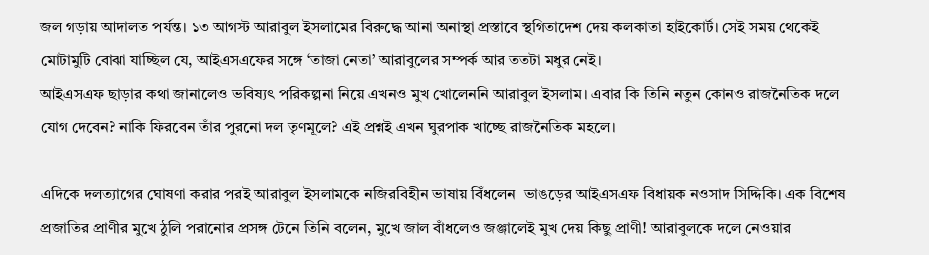জল গড়ায় আদালত পর্যন্ত। ১৩ আগস্ট আরাবুল ইসলামের বিরুদ্ধে আনা অনাস্থা প্রস্তাবে স্থগিতাদেশ দেয় কলকাতা হাইকোর্ট। সেই সময় থেকেই মোটামুটি বোঝা যাচ্ছিল যে, আইএসএফের সঙ্গে ‘তাজা নেতা’ আরাবুলের সম্পর্ক আর ততটা মধুর নেই।
আইএসএফ ছাড়ার কথা জানালেও ভবিষ্যৎ পরিকল্পনা নিয়ে এখনও মুখ খোলেননি আরাবুল ইসলাম। এবার কি তিনি নতুন কোনও রাজনৈতিক দলে যোগ দেবেন? নাকি ফিরবেন তাঁর পুরনো দল তৃণমূলে? এই প্রশ্নই এখন ঘুরপাক খাচ্ছে রাজনৈতিক মহলে।

এদিকে দলত্যাগের ঘোষণা করার পরই আরাবুল ইসলামকে নজিরবিহীন ভাষায় বিঁধলেন  ভাঙড়ের আইএসএফ বিধায়ক নওসাদ সিদ্দিকি। এক বিশেষ প্রজাতির প্রাণীর মুখে ঠুলি পরানোর প্রসঙ্গ টেনে তিনি বলেন, মুখে জাল বাঁধলেও জঞ্জালেই মুখ দেয় কিছু প্রাণী! আরাবুলকে দলে নেওয়ার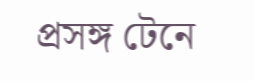প্রসঙ্গ টেনে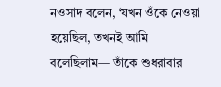নওসাদ বলেন, ‘যখন ওঁকে নেওয়া হয়েছিল, তখনই আমি বলেছিলাম— তাঁকে শুধরাবার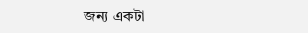জন্য একটা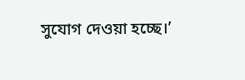সুযোগ দেওয়া হচ্ছে।’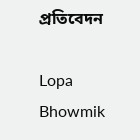প্রতিবেদন

Lopa Bhowmik